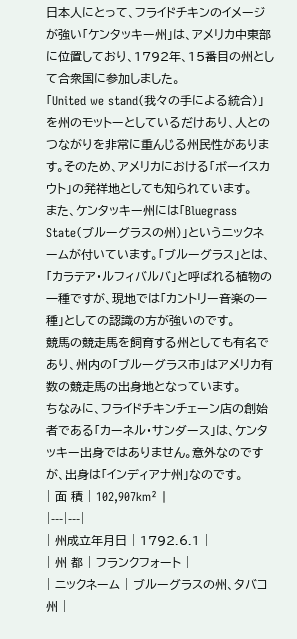日本人にとって、フライドチキンのイメージが強い「ケンタッキー州」は、アメリカ中東部に位置しており、1792年、15番目の州として合衆国に参加しました。
「United we stand(我々の手による統合)」を州のモットーとしているだけあり、人とのつながりを非常に重んじる州民性があります。そのため、アメリカにおける「ボーイスカウト」の発祥地としても知られています。
また、ケンタッキー州には「Bluegrass State(ブルーグラスの州)」というニックネームが付いています。「ブルーグラス」とは、「カラテア・ルフィバルバ」と呼ばれる植物の一種ですが、現地では「カントリー音楽の一種」としての認識の方が強いのです。
競馬の競走馬を飼育する州としても有名であり、州内の「ブルーグラス市」はアメリカ有数の競走馬の出身地となっています。
ちなみに、フライドチキンチェーン店の創始者である「カーネル・サンダース」は、ケンタッキー出身ではありません。意外なのですが、出身は「インディアナ州」なのです。
| 面 積 | 102,907km² |
|---|---|
| 州成立年月日 | 1792.6.1 |
| 州 都 | フランクフォート |
| ニックネーム | ブルーグラスの州、タバコ州 |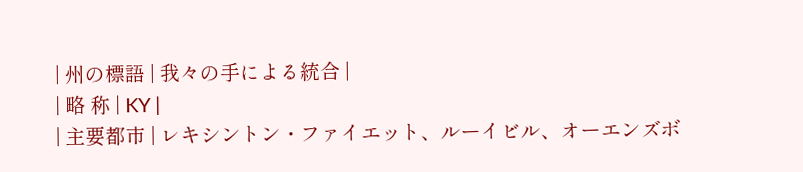| 州の標語 | 我々の手による統合 |
| 略 称 | KY |
| 主要都市 | レキシントン・ファイエット、ルーイビル、オーエンズボ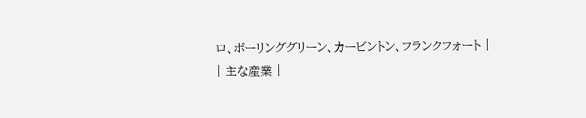ロ、ボーリンググリーン、カービントン、フランクフォート |
| 主な産業 |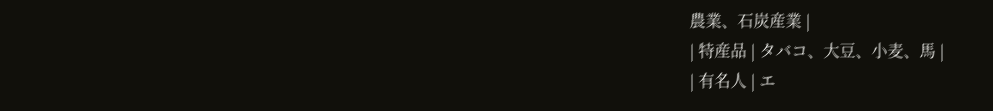農業、石炭産業 |
| 特産品 | タバコ、大豆、小麦、馬 |
| 有名人 | エ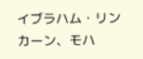イブラハム・リンカーン、モハ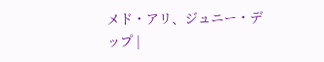メド・アリ、ジュニー・デップ |